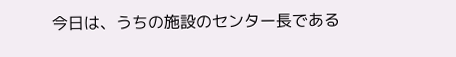今日は、うちの施設のセンター長である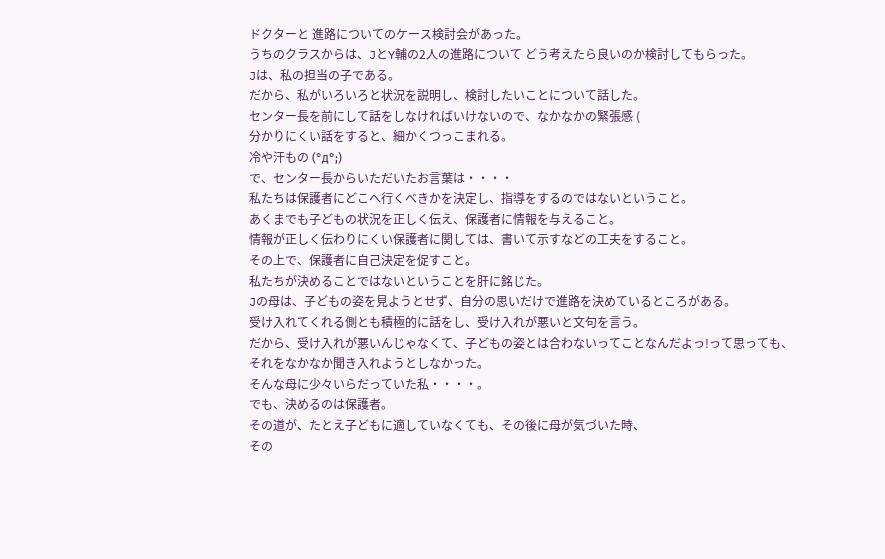ドクターと 進路についてのケース検討会があった。
うちのクラスからは、JとY輔の2人の進路について どう考えたら良いのか検討してもらった。
Jは、私の担当の子である。
だから、私がいろいろと状況を説明し、検討したいことについて話した。
センター長を前にして話をしなければいけないので、なかなかの緊張感 (
分かりにくい話をすると、細かくつっこまれる。
冷や汗もの (°д°;)
で、センター長からいただいたお言葉は・・・・
私たちは保護者にどこへ行くべきかを決定し、指導をするのではないということ。
あくまでも子どもの状況を正しく伝え、保護者に情報を与えること。
情報が正しく伝わりにくい保護者に関しては、書いて示すなどの工夫をすること。
その上で、保護者に自己決定を促すこと。
私たちが決めることではないということを肝に銘じた。
Jの母は、子どもの姿を見ようとせず、自分の思いだけで進路を決めているところがある。
受け入れてくれる側とも積極的に話をし、受け入れが悪いと文句を言う。
だから、受け入れが悪いんじゃなくて、子どもの姿とは合わないってことなんだよっ!って思っても、
それをなかなか聞き入れようとしなかった。
そんな母に少々いらだっていた私・・・・。
でも、決めるのは保護者。
その道が、たとえ子どもに適していなくても、その後に母が気づいた時、
その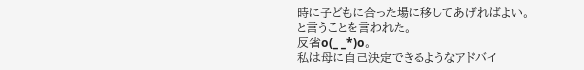時に子どもに合った場に移してあげればよい。
と言うことを言われた。
反省o(_ _*)o。
私は母に自己決定できるようなアドバイ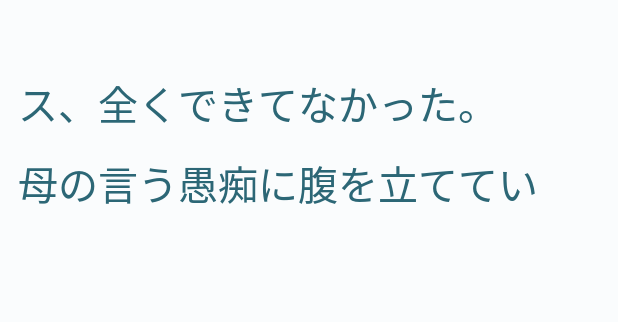ス、全くできてなかった。
母の言う愚痴に腹を立ててい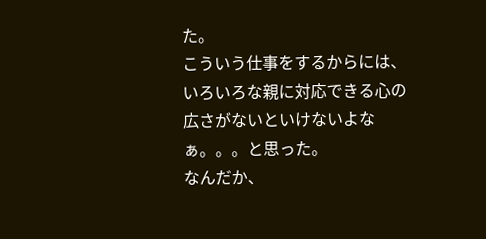た。
こういう仕事をするからには、いろいろな親に対応できる心の広さがないといけないよなぁ。。。と思った。
なんだか、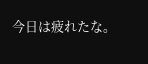今日は疲れたな。